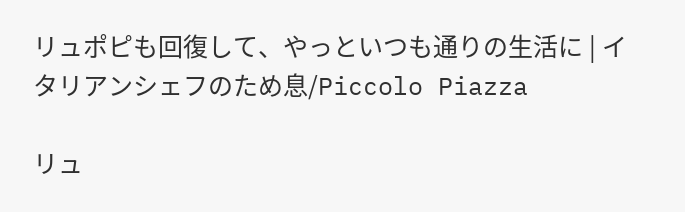リュポピも回復して、やっといつも通りの生活に | イタリアンシェフのため息/Piccolo Piazza

リュ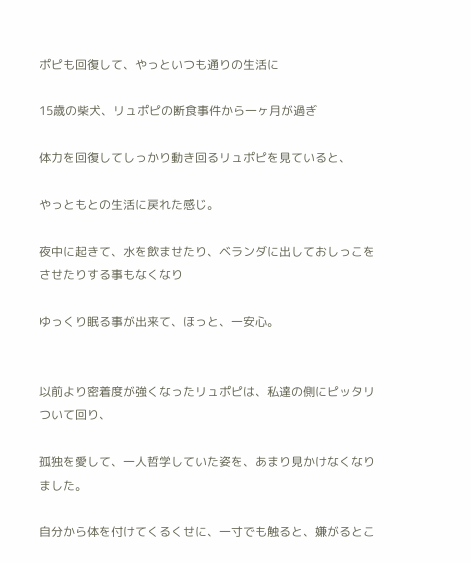ポピも回復して、やっといつも通りの生活に

15歳の柴犬、リュポピの断食事件から一ヶ月が過ぎ

体力を回復してしっかり動き回るリュポピを見ていると、

やっともとの生活に戻れた感じ。

夜中に起きて、水を飲ませたり、ベランダに出しておしっこをさせたりする事もなくなり

ゆっくり眠る事が出来て、ほっと、一安心。


以前より密着度が強くなったリュポピは、私達の側にピッタリついて回り、

孤独を愛して、一人哲学していた姿を、あまり見かけなくなりました。

自分から体を付けてくるくせに、一寸でも触ると、嫌がるとこ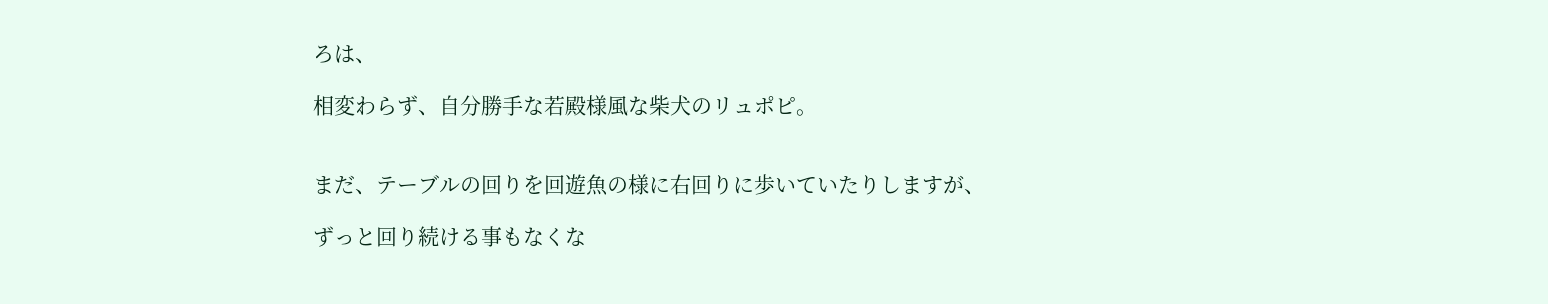ろは、

相変わらず、自分勝手な若殿様風な柴犬のリュポピ。


まだ、テーブルの回りを回遊魚の様に右回りに歩いていたりしますが、

ずっと回り続ける事もなくな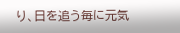り、日を追う毎に元気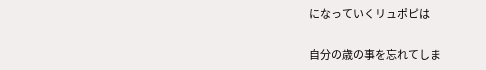になっていくリュポピは

自分の歳の事を忘れてしま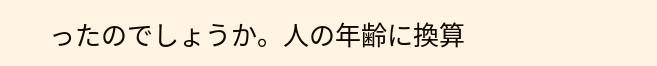ったのでしょうか。人の年齢に換算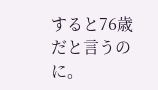すると76歳だと言うのに。